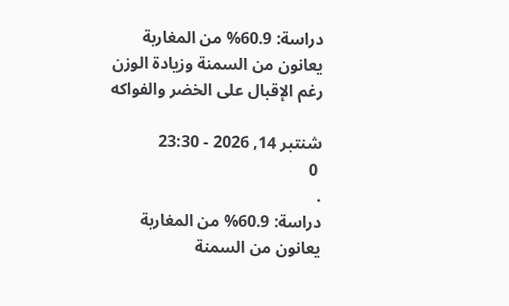دراسة: 60.9% من المغاربة يعانون من السمنة وزيادة الوزن رغم الإقبال على الخضر والفواكه

شنتبر 14, 2026 - 23:30
 0
.
دراسة: 60.9% من المغاربة يعانون من السمنة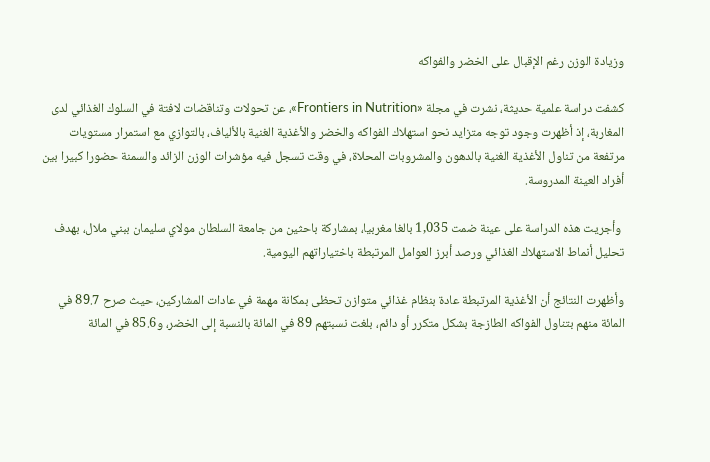وزيادة الوزن رغم الإقبال على الخضر والفواكه

كشفت دراسة علمية حديثة، نشرت في مجلة «Frontiers in Nutrition»، عن تحولات وتناقضات لافتة في السلوك الغذائي لدى المغاربة، إذ أظهرت وجود توجه متزايد نحو استهلاك الفواكه والخضر والأغذية الغنية بالألياف، بالتوازي مع استمرار مستويات مرتفعة من تناول الأغذية الغنية بالدهون والمشروبات المحلاة، في وقت تسجل فيه مؤشرات الوزن الزائد والسمنة حضورا كبيرا بين أفراد العينة المدروسة.

 وأجريت هذه الدراسة على عينة ضمت 1,035 بالغا مغربيا، بمشاركة باحثين من جامعة السلطان مولاي سليمان ببني ملال، بهدف تحليل أنماط الاستهلاك الغذائي ورصد أبرز العوامل المرتبطة باختياراتهم اليومية.

وأظهرت النتائج أن الأغذية المرتبطة عادة بنظام غذائي متوازن تحظى بمكانة مهمة في عادات المشاركين، حيث صرح 89.7 في المائة منهم بتناول الفواكه الطازجة بشكل متكرر أو دائم، بلغت نسبتهم 89 في المائة بالنسبة إلى الخضر، و85.6 في المائة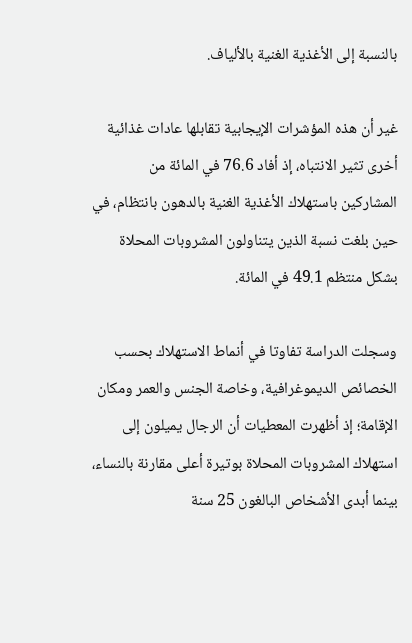بالنسبة إلى الأغذية الغنية بالألياف.

غير أن هذه المؤشرات الإيجابية تقابلها عادات غذائية أخرى تثير الانتباه، إذ أفاد 76.6 في المائة من المشاركين باستهلاك الأغذية الغنية بالدهون بانتظام، في حين بلغت نسبة الذين يتناولون المشروبات المحلاة بشكل منتظم 49.1 في المائة.

وسجلت الدراسة تفاوتا في أنماط الاستهلاك بحسب الخصائص الديموغرافية، وخاصة الجنس والعمر ومكان الإقامة؛ إذ أظهرت المعطيات أن الرجال يميلون إلى استهلاك المشروبات المحلاة بوتيرة أعلى مقارنة بالنساء، بينما أبدى الأشخاص البالغون 25 سنة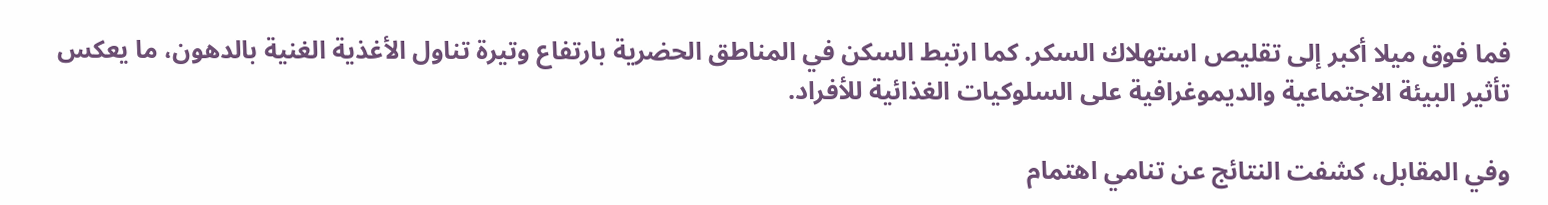فما فوق ميلا أكبر إلى تقليص استهلاك السكر. كما ارتبط السكن في المناطق الحضرية بارتفاع وتيرة تناول الأغذية الغنية بالدهون، ما يعكس تأثير البيئة الاجتماعية والديموغرافية على السلوكيات الغذائية للأفراد.

وفي المقابل، كشفت النتائج عن تنامي اهتمام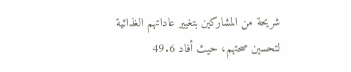شريحة من المشاركين بتغيير عاداتهم الغذائية لتحسين صحتهم، حيث أفاد 49.6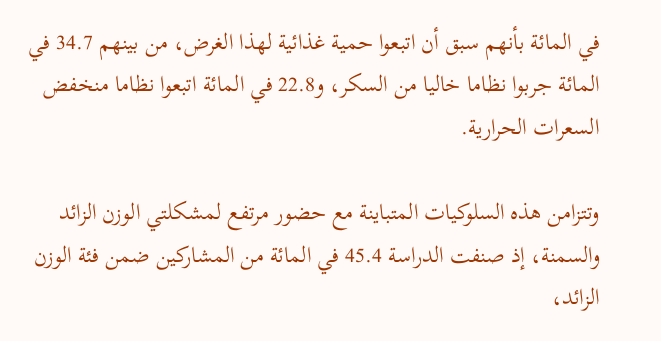في المائة بأنهم سبق أن اتبعوا حمية غذائية لهذا الغرض، من بينهم 34.7 في المائة جربوا نظاما خاليا من السكر، و22.8 في المائة اتبعوا نظاما منخفض السعرات الحرارية.

وتتزامن هذه السلوكيات المتباينة مع حضور مرتفع لمشكلتي الوزن الزائد والسمنة، إذ صنفت الدراسة 45.4 في المائة من المشاركين ضمن فئة الوزن الزائد،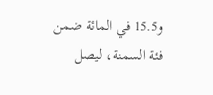و15.5 في المائة ضمن فئة السمنة، ليصل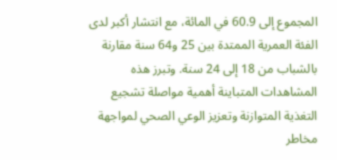المجموع إلى 60.9 في المائة، مع انتشار أكبر لدى الفئة العمرية الممتدة بين 25 و64 سنة مقارنة بالشباب من 18 إلى 24 سنة. وتبرز هذه المشاهدات المتباينة أهمية مواصلة تشجيع التغذية المتوازنة وتعزيز الوعي الصحي لمواجهة مخاطر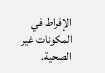الإفراط في المكونات غير الصحية.